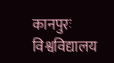कानपुरः विश्वविद्यालय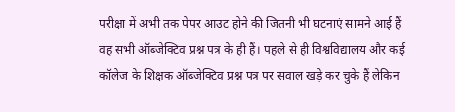परीक्षा में अभी तक पेपर आउट होने की जितनी भी घटनाएं सामने आई हैं वह सभी ऑब्जेक्टिव प्रश्न पत्र के ही हैं। पहले से ही विश्वविद्यालय और कई कॉलेज के शिक्षक ऑब्जेक्टिव प्रश्न पत्र पर सवाल खड़े कर चुके हैं लेकिन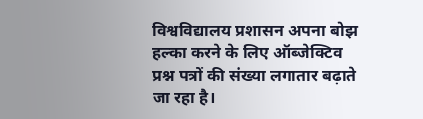विश्वविद्यालय प्रशासन अपना बोझ हल्का करने के लिए ऑब्जेक्टिव प्रश्न पत्रों की संख्या लगातार बढ़ाते जा रहा है।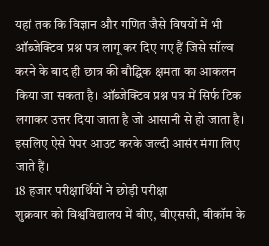यहां तक कि विज्ञान और गणित जैसे विषयों में भी ऑब्जेक्टिव प्रश्न पत्र लागू कर दिए गए हैं जिसे सॉल्व करने के बाद ही छात्र की बौद्घिक क्षमता का आकलन किया जा सकता है। ऑब्जेक्टिव प्रश्न पत्र में सिर्फ टिक लगाकर उत्तर दिया जाता है जो आसानी से हो जाता है। इसलिए ऐसे पेपर आउट करके जल्दी आसंर मंगा लिए जाते हैं।
18 हजार परीक्षार्थियों ने छोड़ी परीक्षा
शुक्रवार को विश्वविद्यालय में बीए, बीएससी, बीकॉम के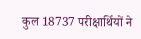कुल 18737 परीक्षार्थियों ने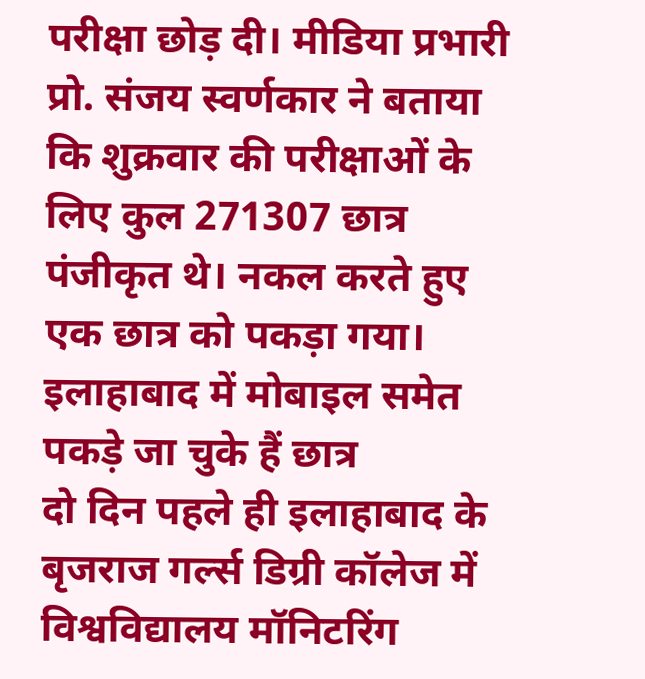परीक्षा छोड़ दी। मीडिया प्रभारी प्रो. संजय स्वर्णकार ने बताया कि शुक्रवार की परीक्षाओं के लिए कुल 271307 छात्र पंजीकृत थे। नकल करते हुए एक छात्र को पकड़ा गया।
इलाहाबाद में मोबाइल समेत पकड़े जा चुके हैं छात्र
दो दिन पहले ही इलाहाबाद के बृजराज गर्ल्स डिग्री कॉलेज में विश्वविद्यालय मॉनिटरिंग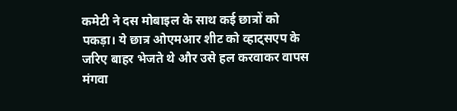कमेटी ने दस मोबाइल के साथ कई छात्रों को पकड़ा। ये छात्र ओएमआर शीट को व्हाट्सएप के जरिए बाहर भेजते थे और उसे हल करवाकर वापस मंगवा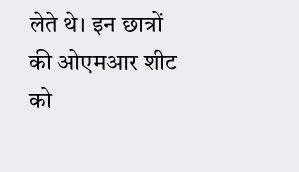लेते थे। इन छात्रों की ओएमआर शीट को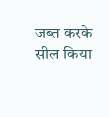जब्त करके सील किया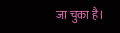जा चुका है।